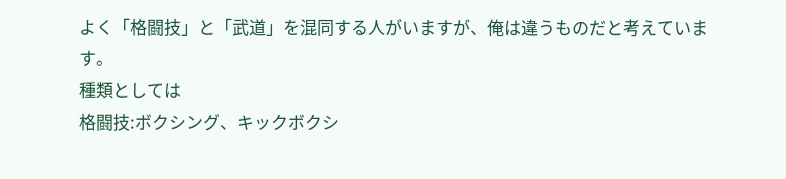よく「格闘技」と「武道」を混同する人がいますが、俺は違うものだと考えています。
種類としては
格闘技:ボクシング、キックボクシ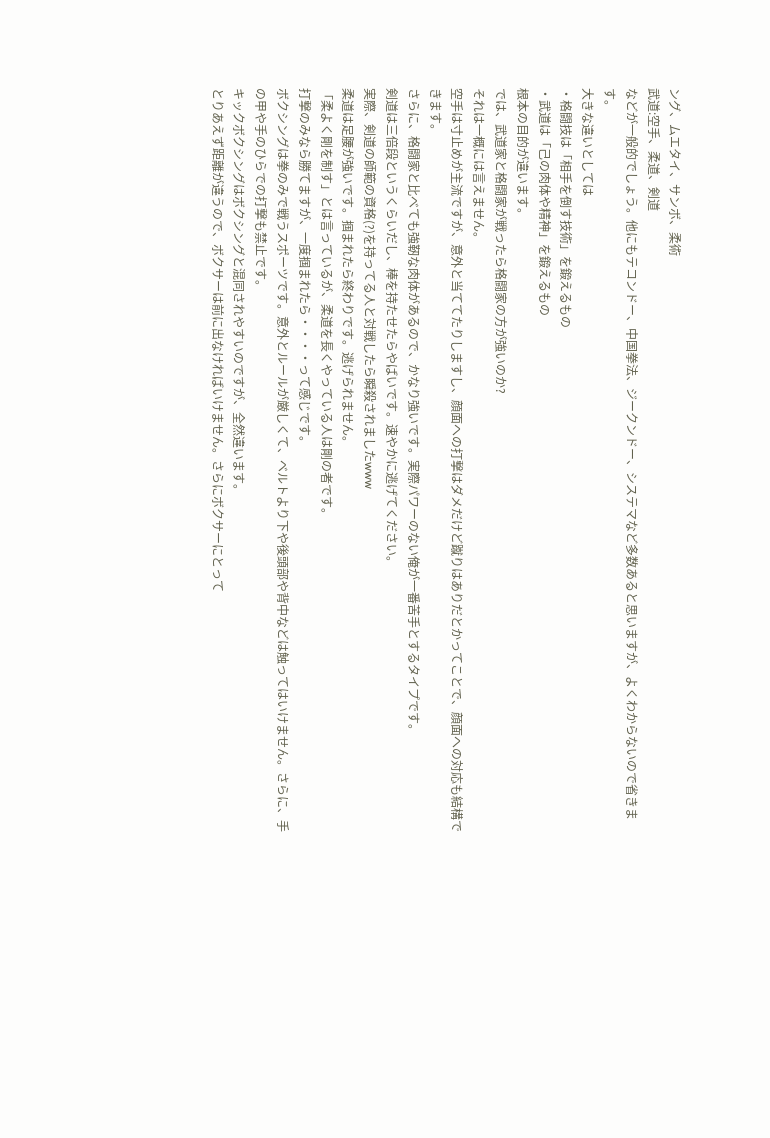ング、ムエタイ、サンボ、柔術
武道:空手、柔道、剣道
などが一般的でしょう。他にもテコンドー、中国拳法、ジークンドー、システマなど多数あると思いますが、よくわからないので省きます。
大きな違いとしては
・格闘技は「相手を倒す技術」を鍛えるもの
・武道は「己の肉体や精神」を鍛えるもの
根本の目的が違います。
では、武道家と格闘家が戦ったら格闘家の方が強いのか?
それは一概には言えません。
空手は寸止めが主流ですが、意外と当ててたりしますし、顔面への打撃はダメだけど蹴りはありだとかってことで、顔面への対応も結構できます。
さらに、格闘家と比べても強靭な肉体があるので、かなり強いです。実際パワーのない俺が一番苦手とするタイプです。
剣道は三倍段というくらいだし、棒を持たせたらやばいです。速やかに逃げてください。
実際、剣道の師範の資格(?)を持ってる人と対戦したら瞬殺されましたwww
柔道は足腰が強いです。掴まれたら終わりです。逃げられません。
「柔よく剛を制す」とは言っているが、柔道を長くやっている人は剛の者です。
打撃のみなら勝てますが、一度掴まれたら・・・・って感じです。
ボクシングは拳のみで戦うスポーツです。意外とルールが厳しくて、ベルトより下や後頭部や背中などは触ってはいけません。さらに、手の甲や手のひらでの打撃も禁止です。
キックボクシングはボクシングと混同されやすいのですが、全然違います。
とりあえず距離が違うので、ボクサーは前に出なければいけません。さらにボクサーにとって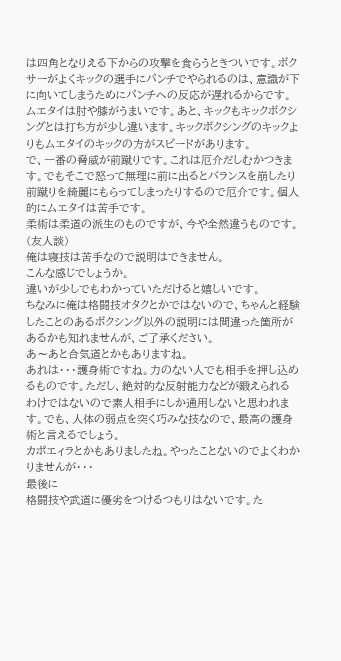は四角となりえる下からの攻撃を食らうときついです。ボクサーがよくキックの選手にパンチでやられるのは、意識が下に向いてしまうためにパンチへの反応が遅れるからです。
ムエタイは肘や膝がうまいです。あと、キックもキックボクシングとは打ち方が少し違います。キックボクシングのキックよりもムエタイのキックの方がスピードがあります。
で、一番の脅威が前蹴りです。これは厄介だしむかつきます。でもそこで怒って無理に前に出るとバランスを崩したり前蹴りを綺麗にもらってしまったりするので厄介です。個人的にムエタイは苦手です。
柔術は柔道の派生のものですが、今や全然違うものです。(友人談)
俺は寝技は苦手なので説明はできません。
こんな感じでしょうか。
違いが少しでもわかっていただけると嬉しいです。
ちなみに俺は格闘技オタクとかではないので、ちゃんと経験したことのあるボクシング以外の説明には間違った箇所があるかも知れませんが、ご了承ください。
あ〜あと合気道とかもありますね。
あれは・・・護身術ですね。力のない人でも相手を押し込めるものです。ただし、絶対的な反射能力などが鍛えられるわけではないので素人相手にしか通用しないと思われます。でも、人体の弱点を突く巧みな技なので、最高の護身術と言えるでしょう。
カポエィラとかもありましたね。やったことないのでよくわかりませんが・・・
最後に
格闘技や武道に優劣をつけるつもりはないです。た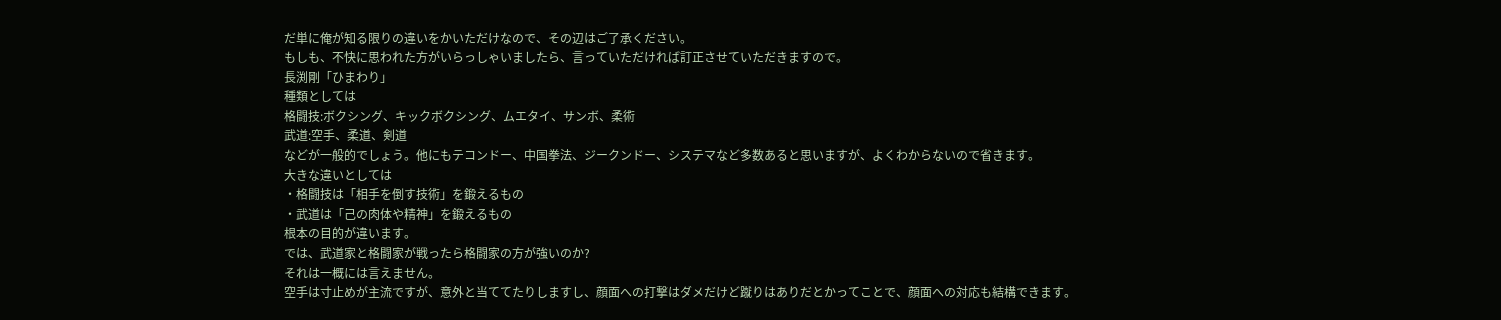だ単に俺が知る限りの違いをかいただけなので、その辺はご了承ください。
もしも、不快に思われた方がいらっしゃいましたら、言っていただければ訂正させていただきますので。
長渕剛「ひまわり」
種類としては
格闘技:ボクシング、キックボクシング、ムエタイ、サンボ、柔術
武道:空手、柔道、剣道
などが一般的でしょう。他にもテコンドー、中国拳法、ジークンドー、システマなど多数あると思いますが、よくわからないので省きます。
大きな違いとしては
・格闘技は「相手を倒す技術」を鍛えるもの
・武道は「己の肉体や精神」を鍛えるもの
根本の目的が違います。
では、武道家と格闘家が戦ったら格闘家の方が強いのか?
それは一概には言えません。
空手は寸止めが主流ですが、意外と当ててたりしますし、顔面への打撃はダメだけど蹴りはありだとかってことで、顔面への対応も結構できます。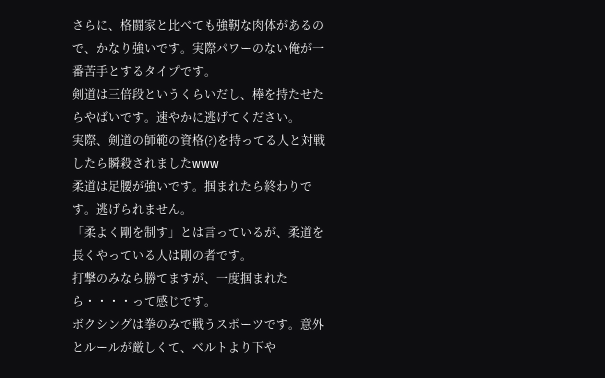さらに、格闘家と比べても強靭な肉体があるので、かなり強いです。実際パワーのない俺が一番苦手とするタイプです。
剣道は三倍段というくらいだし、棒を持たせたらやばいです。速やかに逃げてください。
実際、剣道の師範の資格(?)を持ってる人と対戦したら瞬殺されましたwww
柔道は足腰が強いです。掴まれたら終わりです。逃げられません。
「柔よく剛を制す」とは言っているが、柔道を長くやっている人は剛の者です。
打撃のみなら勝てますが、一度掴まれたら・・・・って感じです。
ボクシングは拳のみで戦うスポーツです。意外とルールが厳しくて、ベルトより下や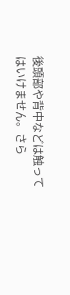後頭部や背中などは触ってはいけません。さら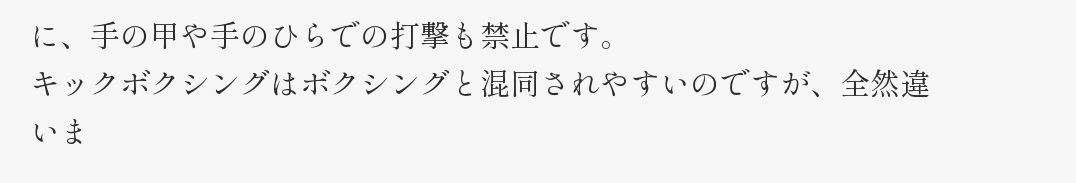に、手の甲や手のひらでの打撃も禁止です。
キックボクシングはボクシングと混同されやすいのですが、全然違いま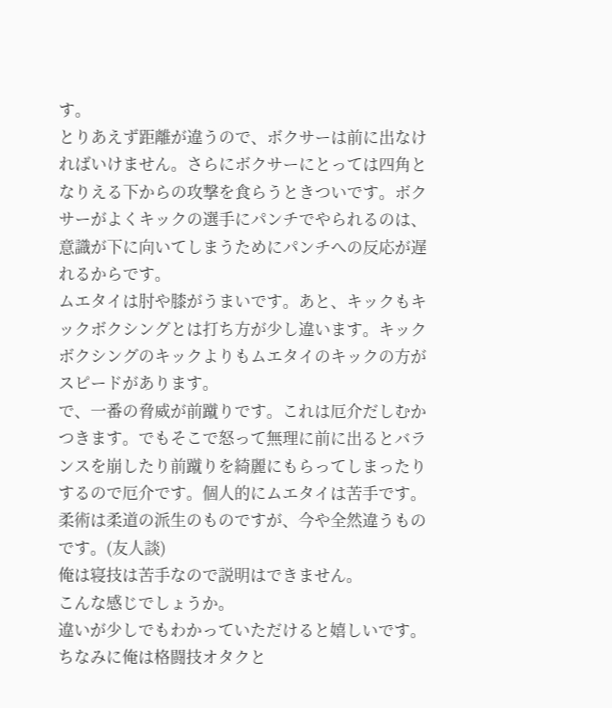す。
とりあえず距離が違うので、ボクサーは前に出なければいけません。さらにボクサーにとっては四角となりえる下からの攻撃を食らうときついです。ボクサーがよくキックの選手にパンチでやられるのは、意識が下に向いてしまうためにパンチへの反応が遅れるからです。
ムエタイは肘や膝がうまいです。あと、キックもキックボクシングとは打ち方が少し違います。キックボクシングのキックよりもムエタイのキックの方がスピードがあります。
で、一番の脅威が前蹴りです。これは厄介だしむかつきます。でもそこで怒って無理に前に出るとバランスを崩したり前蹴りを綺麗にもらってしまったりするので厄介です。個人的にムエタイは苦手です。
柔術は柔道の派生のものですが、今や全然違うものです。(友人談)
俺は寝技は苦手なので説明はできません。
こんな感じでしょうか。
違いが少しでもわかっていただけると嬉しいです。
ちなみに俺は格闘技オタクと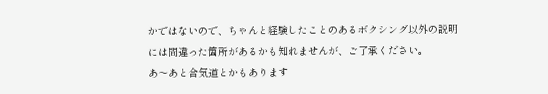かではないので、ちゃんと経験したことのあるボクシング以外の説明には間違った箇所があるかも知れませんが、ご了承ください。
あ〜あと合気道とかもあります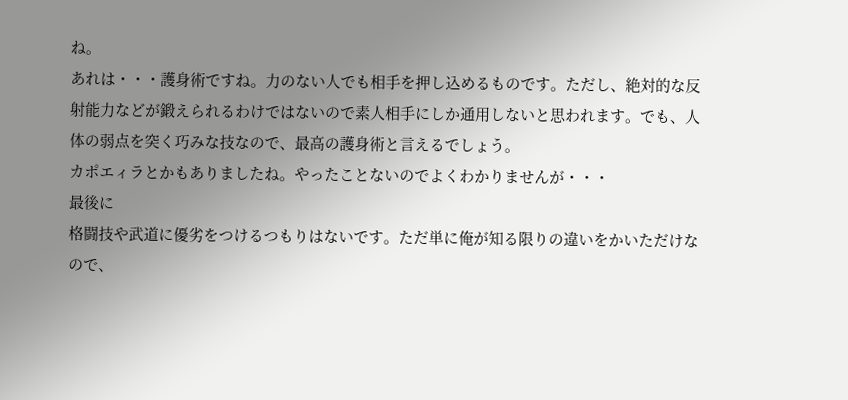ね。
あれは・・・護身術ですね。力のない人でも相手を押し込めるものです。ただし、絶対的な反射能力などが鍛えられるわけではないので素人相手にしか通用しないと思われます。でも、人体の弱点を突く巧みな技なので、最高の護身術と言えるでしょう。
カポエィラとかもありましたね。やったことないのでよくわかりませんが・・・
最後に
格闘技や武道に優劣をつけるつもりはないです。ただ単に俺が知る限りの違いをかいただけなので、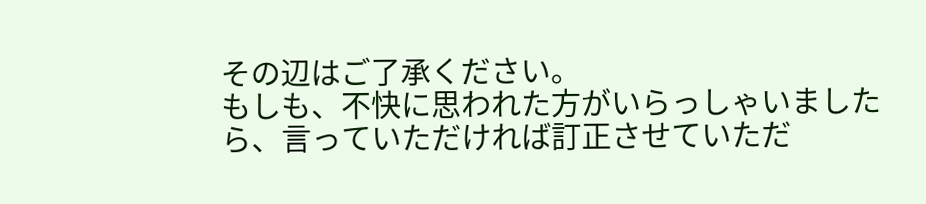その辺はご了承ください。
もしも、不快に思われた方がいらっしゃいましたら、言っていただければ訂正させていただ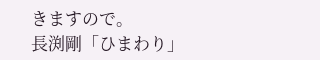きますので。
長渕剛「ひまわり」